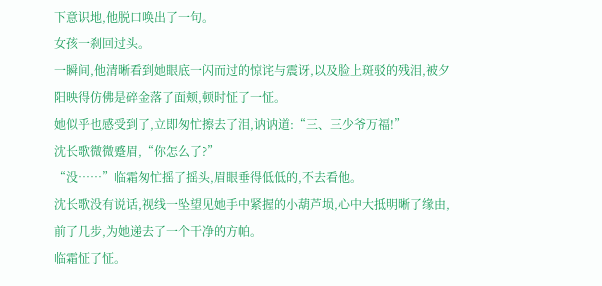下意识地,他脱口唤出了一句。
女孩一刹回过头。
一瞬间,他清晰看到她眼底一闪而过的惊诧与震讶,以及脸上斑驳的残泪,被夕阳映得仿佛是碎金落了面颊,顿时怔了一怔。
她似乎也感受到了,立即匆忙擦去了泪,讷讷道:“三、三少爷万福!”
沈长歌微微蹙眉,“你怎么了?”
“没……”临霜匆忙摇了摇头,眉眼垂得低低的,不去看他。
沈长歌没有说话,视线一坠望见她手中紧握的小葫芦埙,心中大抵明晰了缘由,前了几步,为她递去了一个干净的方帕。
临霜怔了怔。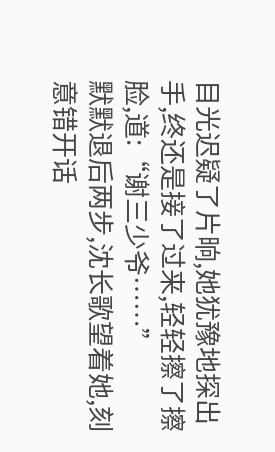目光迟疑了片晌,她犹豫地探出手,终还是接了过来,轻轻擦了擦脸,道:“谢三少爷……”
默默退后两步,沈长歌望着她,刻意错开话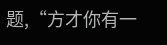题,“方才你有一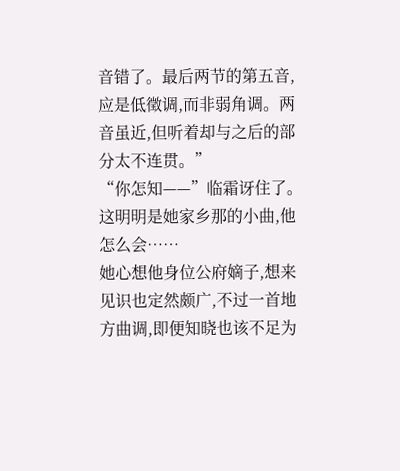音错了。最后两节的第五音,应是低徵调,而非弱角调。两音虽近,但听着却与之后的部分太不连贯。”
“你怎知——”临霜讶住了。这明明是她家乡那的小曲,他怎么会……
她心想他身位公府嫡子,想来见识也定然颇广,不过一首地方曲调,即便知晓也该不足为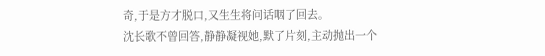奇,于是方才脱口,又生生将问话咽了回去。
沈长歌不曾回答,静静凝视她,默了片刻,主动抛出一个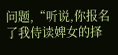问题,“听说,你报名了我侍读婢女的择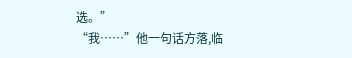选。”
“我……”他一句话方落,临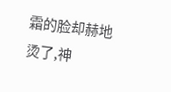霜的脸却赫地烫了,神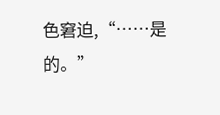色窘迫,“……是的。”